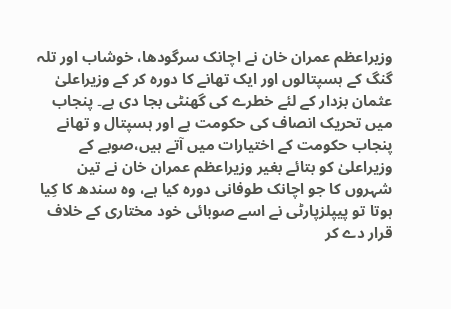وزیراعظم عمران خان نے اچانک سرگودھا، خوشاب اور تلہ گنگ کے ہسپتالوں اور ایک تھانے کا دورہ کر کے وزیراعلیٰ عثمان بزدار کے لئے خطرے کی گھنٹی بجا دی ہے۔ پنجاب میں تحریک انصاف کی حکومت ہے اور ہسپتال و تھانے پنجاب حکومت کے اختیارات میں آتے ہیں،صوبے کے وزیراعلیٰ کو بتائے بغیر وزیراعظم عمران خان نے تین شہروں کا جو اچانک طوفانی دورہ کیا ہے، وہ سندھ کا کِیا ہوتا تو پیپلزپارٹی نے اسے صوبائی خود مختاری کے خلاف قرار دے کر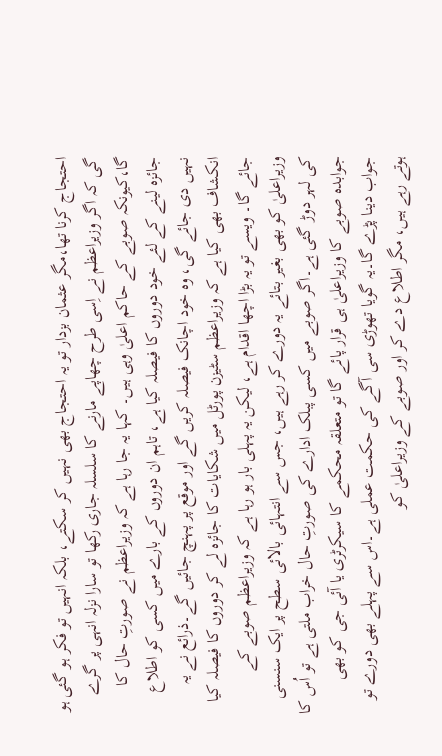احتجاج کرنا تھا،مگر عثمان بزدار تو یہ احتجاج بھی نہیں کر سکتے، بلکہ انہیں تو فکر ہو گئی ہو گی کہ اگر وزیراعظم نے اِسی طرح چھاپے مارنے کا سلسلہ جاری رکھا تو سارا نزلہ انہی پر گرے گا،کیونکہ صوبے کے حاکم اعلیٰ وہی ہیں۔ کہا یہ جا رہا ہے کہ وزیراعظم نے صورتِ حال کا جائزہ لینے کے لئے خود دوروں کا فیصلہ کیا ہے، تاہم ان دوروں کے بارے میں کسی کو اطلاع نہیں دی جائے گی، وہ خود اچانک فیصلہ کریں گے اور موقع پر پہنچ جائیں گے۔ذرائع نے یہ انکشاف بھی کیا ہے کہ وزیراعظم سٹیزن پورٹل میں شکایات کا جائزہ لے کر دوروں کا فیصلہ کیا جائے گا۔ ویسے تو یہ بڑا اچھا اقدام ہے، لیکن یہ پہلی بار ہو رہا ہے کہ وزیراعظم صوبے کے وزیراعلیٰ کو بھی بغیر بتائے یہ دورے کر رہے ہیں، جس سے انتہائی بالائی سطح پر ایک سنسنی کی لہر دوڑ گئی ہے۔اگر صوبے میں کسی پبلک ادارے کی صورتِ حال خراب ملتی ہے تو اُس کا جوابدہ صوبے کا وزیراعلیٰ ہی قرار پائے گا تو متعلقہ محکمے کا سیکرٹری یا آئی جی کو بھی جواب دینا پڑے گا۔یہ گویا تھوڑی سی آگے کی حکمت عملی ہے۔اس سے پہلے بھی دورے تو ہوتے رہے ہیں، مگر اطلاع دے کر اور صوبے کے وزیراعلیٰ کو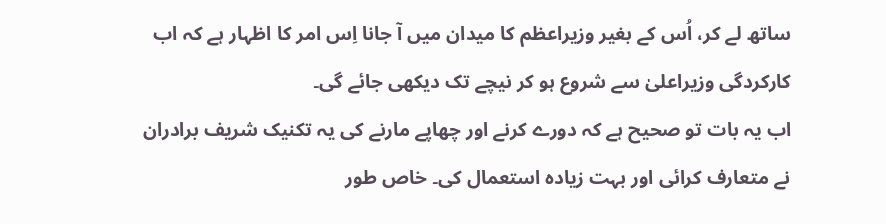ساتھ لے کر، اُس کے بغیر وزیراعظم کا میدان میں آ جانا اِس امر کا اظہار ہے کہ اب کارکردگی وزیراعلیٰ سے شروع ہو کر نیچے تک دیکھی جائے گی۔
اب یہ بات تو صحیح ہے کہ دورے کرنے اور چھاپے مارنے کی یہ تکنیک شریف برادران نے متعارف کرائی اور بہت زیادہ استعمال کی۔ خاص طور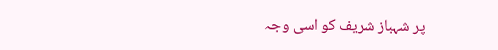پر شہباز شریف کو اسی وجہ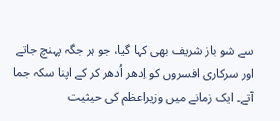سے شو باز شریف بھی کہا گیا، جو ہر جگہ پہنچ جاتے اور سرکاری افسروں کو اِدھر اُدھر کر کے اپنا سکہ جما آتے۔ ایک زمانے میں وزیراعظم کی حیثیت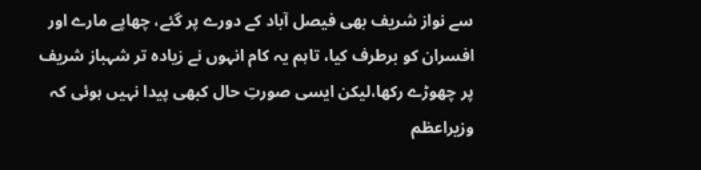سے نواز شریف بھی فیصل آباد کے دورے پر گئے، چھاپے مارے اور افسران کو برطرف کیا، تاہم یہ کام انہوں نے زیادہ تر شہباز شریف پر چھوڑے رکھا،لیکن ایسی صورتِ حال کبھی پیدا نہیں ہوئی کہ وزیراعظم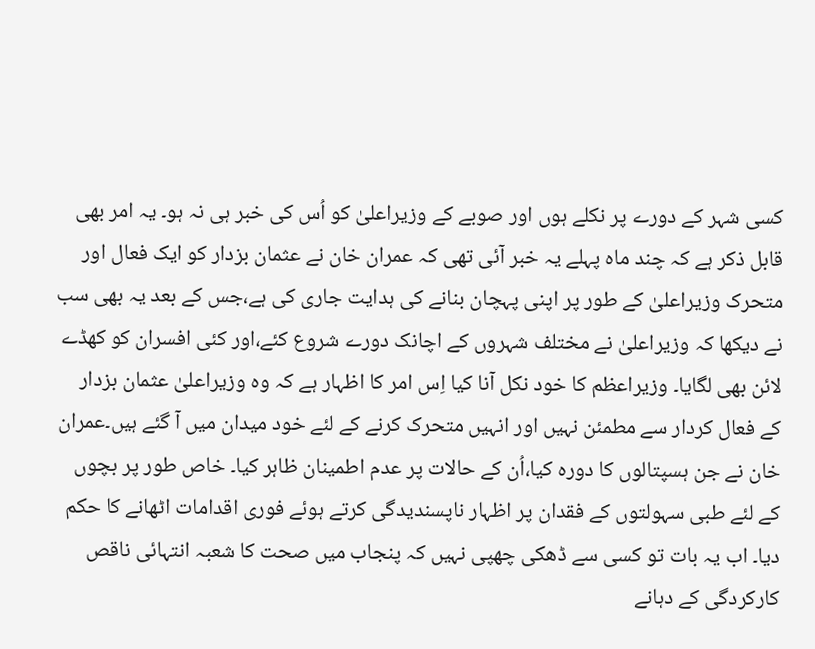کسی شہر کے دورے پر نکلے ہوں اور صوبے کے وزیراعلیٰ کو اُس کی خبر ہی نہ ہو۔ یہ امر بھی قابل ذکر ہے کہ چند ماہ پہلے یہ خبر آئی تھی کہ عمران خان نے عثمان بزدار کو ایک فعال اور متحرک وزیراعلیٰ کے طور پر اپنی پہچان بنانے کی ہدایت جاری کی ہے،جس کے بعد یہ بھی سب نے دیکھا کہ وزیراعلیٰ نے مختلف شہروں کے اچانک دورے شروع کئے،اور کئی افسران کو کھڈے لائن بھی لگایا۔ وزیراعظم کا خود نکل آنا کیا اِس امر کا اظہار ہے کہ وہ وزیراعلیٰ عثمان بزدار کے فعال کردار سے مطمئن نہیں اور انہیں متحرک کرنے کے لئے خود میدان میں آ گئے ہیں۔عمران خان نے جن ہسپتالوں کا دورہ کیا،اُن کے حالات پر عدم اطمینان ظاہر کیا۔ خاص طور پر بچوں کے لئے طبی سہولتوں کے فقدان پر اظہار ناپسندیدگی کرتے ہوئے فوری اقدامات اٹھانے کا حکم دیا۔ اب یہ بات تو کسی سے ڈھکی چھپی نہیں کہ پنجاب میں صحت کا شعبہ انتہائی ناقص کارکردگی کے دہانے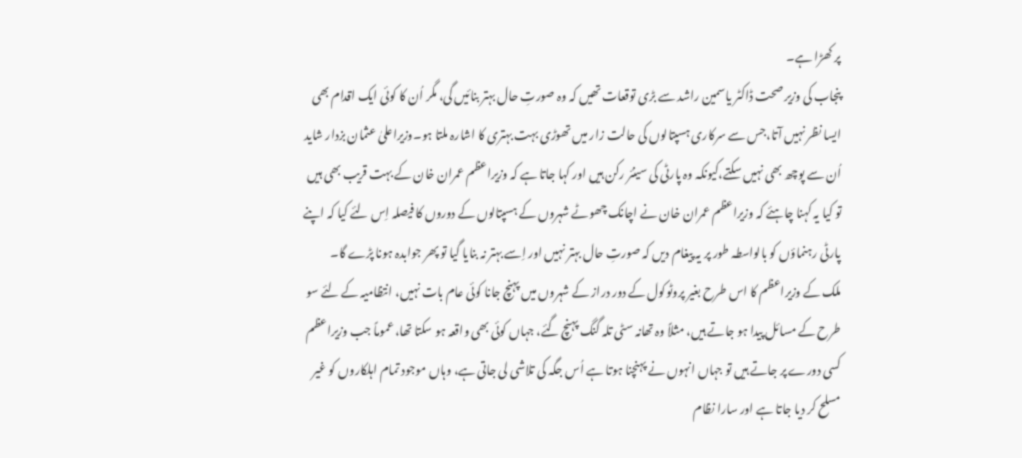پر کھڑا ہے۔
پنجاب کی وزیر صحت ڈاکٹر یاسمین راشد سے بڑی توقعات تھیں کہ وہ صورتِ حال بہتر بنائیں گی، مگر اُن کا کوئی ایک اقدام بھی ایسا نظر نہیں آتا،جس سے سرکاری ہسپتالوں کی حالت زار میں تھوڑی بہت بہتری کا اشارہ ملتا ہو۔وزیراعلیٰ عثمان بزدار شاید اُن سے پوچھ بھی نہیں سکتے،کیونکہ وہ پارٹی کی سینئر رکن ہیں اور کہا جاتا ہے کہ وزیراعظم عمران خان کے بہت قریب بھی ہیں تو کیا یہ کہنا چاہئے کہ وزیراعظم عمران خان نے اچانک چھوٹے شہروں کے ہسپتالوں کے دوروں کا فیصلہ اِس لئے کیا کہ اپنے پارٹی رہنماؤں کو بالواسطہ طور پر یہ پیغام دیں کہ صورتِ حال بہتر نہیں اور اِسے بہتر نہ بنایا گیا تو پھر جوابدہ ہونا پڑے گا۔
ملک کے وزیراعظم کا اس طرح بغیر پروٹوکول کے دور دراز کے شہروں میں پہنچ جانا کوئی عام بات نہیں، انتظامیہ کے لئے سو طرح کے مسائل پیدا ہو جاتے ہیں، مثلاً وہ تھانہ سٹی تلہ گنگ پہنچ گئے، جہاں کوئی بھی واقعہ ہو سکتا تھا، عموماً جب وزیراعظم کسی دورے پر جاتے ہیں تو جہاں انہوں نے پہنچنا ہوتا ہے اُس جگہ کی تلاشی لی جاتی ہے، وہاں موجود تمام اہلکاروں کو غیر مسلح کر دیا جاتا ہے اور سارا نظام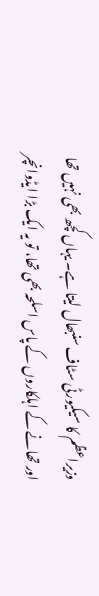وزیراعظم کا سیکیورٹی سٹاف سنبھال لیتا ہے۔ یہاں کچھ بھی نہیں تھا اور تھانے کے اہلکاروں کے پاس اسلحہ بھی تھا، تو یہ ایک بڑا ایڈوانچر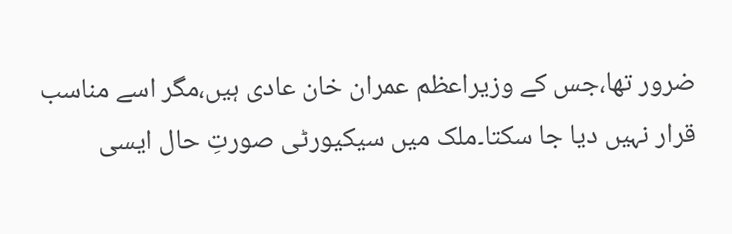ضرور تھا،جس کے وزیراعظم عمران خان عادی ہیں،مگر اسے مناسب قرار نہیں دیا جا سکتا۔ملک میں سیکیورٹی صورتِ حال ایسی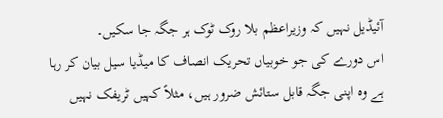آئیڈیل نہیں کہ وزیراعظم بلا روک ٹوک ہر جگہ جا سکیں۔
اس دورے کی جو خوبیاں تحریک انصاف کا میڈیا سیل بیان کر رہا ہے وہ اپنی جگہ قابل ستائش ضرور ہیں، مثلاً کہیں ٹریفک نہیں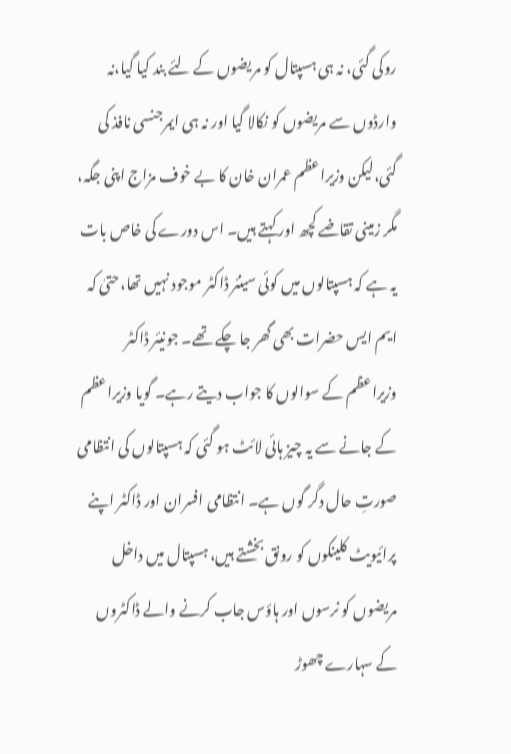روکی گئی، نہ ہی ہسپتال کو مریضوں کے لئے بند کیا گیا،نہ وارڈوں سے مریضوں کو نکالا گیا اور نہ ہی ایمرجنسی نافذ کی گئی،لیکن وزیراعظم عمران خان کا بے خوف مزاج اپنی جگہ، مگر زمینی تقاضے کچھ اور کہتے ہیں۔ اس دورے کی خاص بات یہ ہے کہ ہسپتالوں میں کوئی سینئر ڈاکٹر موجود نہیں تھا،حتیٰ کہ ایم ایس حضرات بھی گھر جا چکے تھے۔ جونیئر ڈاکٹر وزیراعظم کے سوالوں کا جواب دیتے رہے۔ گویا وزیراعظم کے جانے سے یہ چیز ہائی لائٹ ہو گئی کہ ہسپتالوں کی انتظامی صورتِ حال دگر گوں ہے۔ انتظامی افسران اور ڈاکٹر اپنے پرائیویٹ کلینکوں کو رونق بخشتے ہیں، ہسپتال میں داخل مریضوں کو نرسوں اور ہاؤس جاب کرنے والے ڈاکٹروں کے سہارے چھوڑ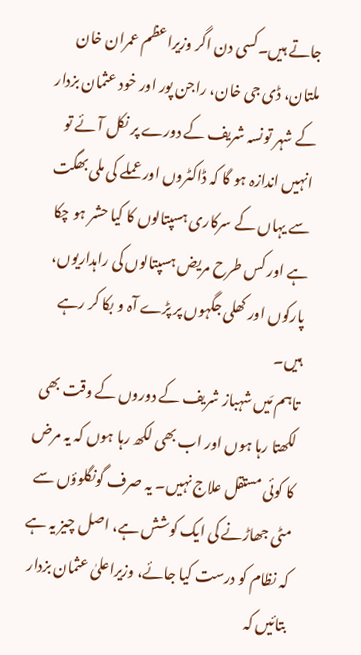جاتے ہیں۔کسی دن اگر وزیراعظم عمران خان ملتان، ڈی جی خان، راجن پور اور خود عثمان بزدار کے شہر تونسہ شریف کے دورے پر نکل آئے تو انہیں اندازہ ہو گا کہ ڈاکٹروں اور عملے کی ملی بھگت سے یہاں کے سرکاری ہسپتالوں کا کیا حشر ہو چکا ہے اور کس طرح مریض ہسپتالوں کی راہداریوں، پارکوں اور کھلی جگہوں پر پڑے آہ و بکا کر رہے ہیں۔
تاہم مَیں شہباز شریف کے دوروں کے وقت بھی لکھتا رہا ہوں اور اب بھی لکھ رہا ہوں کہ یہ مرض کا کوئی مستقل علاج نہیں۔ یہ صرف گونگلوؤں سے مٹی جھاڑنے کی ایک کوشش ہے، اصل چیز یہ ہے کہ نظام کو درست کیا جائے، وزیراعلیٰ عثمان بزدار بتائیں کہ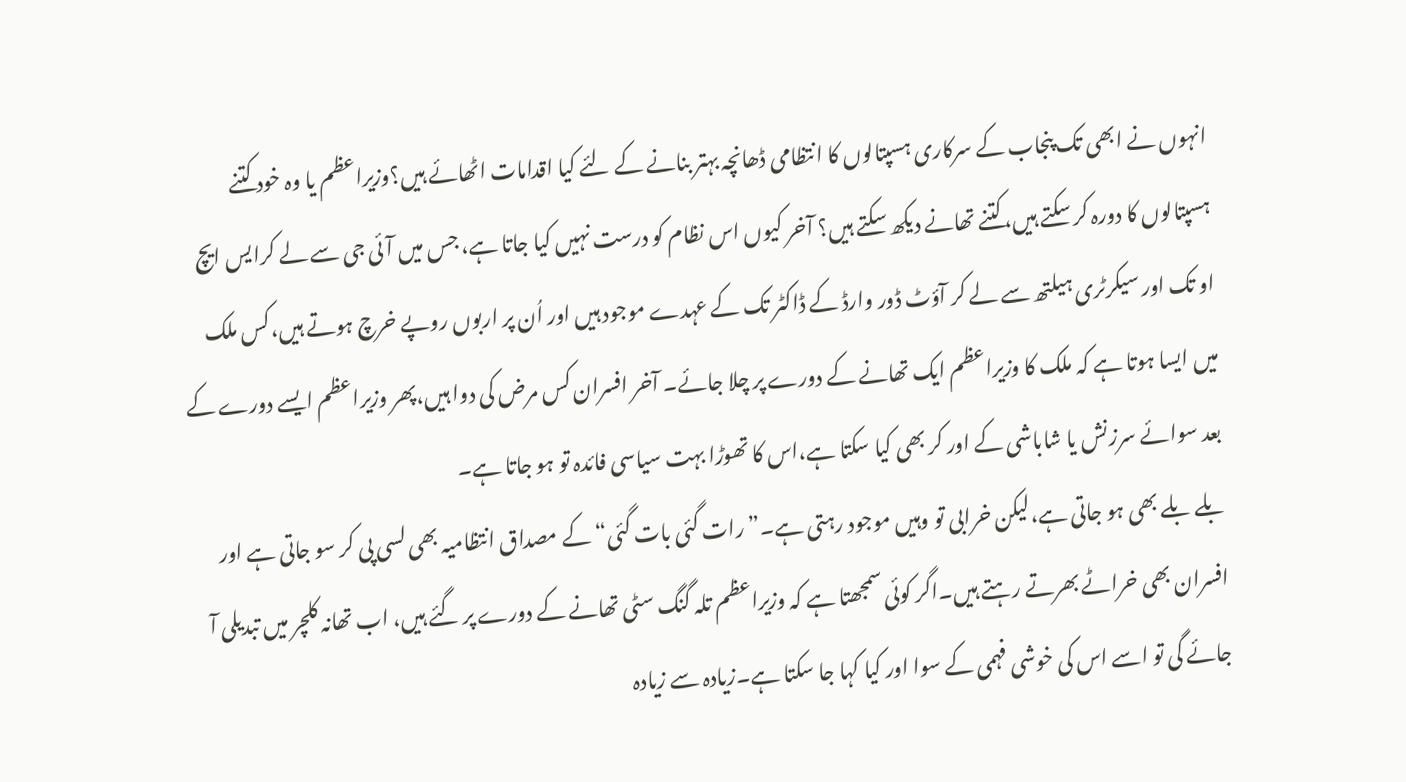انہوں نے ابھی تک پنجاب کے سرکاری ہسپتالوں کا انتظامی ڈھانچہ بہتر بنانے کے لئے کیا اقدامات اٹھائے ہیں؟وزیراعظم یا وہ خود کتنے ہسپتالوں کا دورہ کر سکتے ہیں،کتنے تھانے دیکھ سکتے ہیں؟ آخر کیوں اس نظام کو درست نہیں کیا جاتا ہے، جس میں آئی جی سے لے کرایس ایچ او تک اور سیکرٹری ہیلتھ سے لے کر آؤٹ ڈور وارڈ کے ڈاکٹر تک کے عہدے موجود ہیں اور اُن پر اربوں روپے خرچ ہوتے ہیں،کس ملک میں ایسا ہوتا ہے کہ ملک کا وزیراعظم ایک تھانے کے دورے پر چلا جائے۔ آخر افسران کس مرض کی دوا ہیں،پھر وزیراعظم ایسے دورے کے بعد سوائے سرزنش یا شاباشی کے اور کر بھی کیا سکتا ہے،اس کا تھوڑا بہت سیاسی فائدہ تو ہو جاتا ہے۔
بلے بلے بھی ہو جاتی ہے،لیکن خرابی تو وہیں موجود رہتی ہے۔”رات گئی بات گئی“ کے مصداق انتظامیہ بھی لسی پی کر سو جاتی ہے اور افسران بھی خراٹے بھرتے رہتے ہیں۔اگر کوئی سمجھتا ہے کہ وزیراعظم تلہ گنگ سٹی تھانے کے دورے پر گئے ہیں، اب تھانہ کلچر میں تبدیلی آ جائے گی تو اسے اس کی خوشی فہمی کے سوا اور کیا کہا جا سکتا ہے۔زیادہ سے زیادہ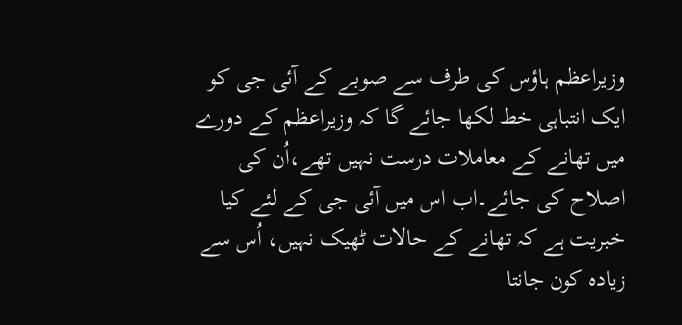وزیراعظم ہاؤس کی طرف سے صوبے کے آئی جی کو ایک انتباہی خط لکھا جائے گا کہ وزیراعظم کے دورے میں تھانے کے معاملات درست نہیں تھے،اُن کی اصلاح کی جائے۔اب اس میں آئی جی کے لئے کیا خبریت ہے کہ تھانے کے حالات ٹھیک نہیں، اُس سے زیادہ کون جانتا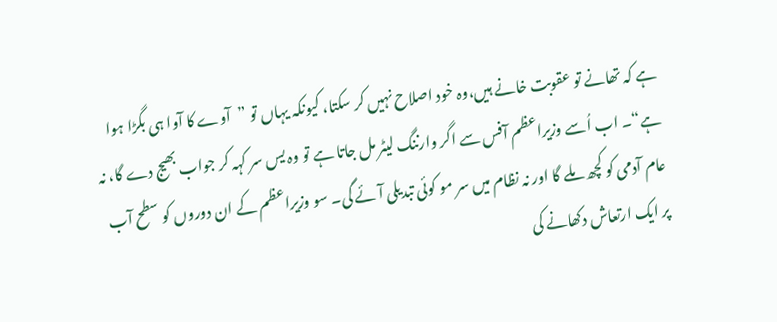ہے کہ تھانے تو عقوبت خانے ہیں،وہ خود اصلاح نہیں کر سکتا، کیونکہ یہاں تو ”آوے کا آوا ہی بگڑا ہوا ہے“۔ اب اُسے وزیراعظم آفس سے اگر وارننگ لیٹر مل جاتا ہے تو وہ یس سر کہہ کر جواب بھیج دے گا، نہ عام آدمی کو کچھ ملے گا اور نہ نظام میں سر مو کوئی تبدیلی آئے گی۔ سو وزیراعظم کے ان دوروں کو سطح آب پر ایک ارتعاش دکھانے کی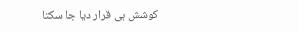کوشش ہی قرار دیا جا سکتا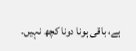ہے، باقی ہونا دونا کچھ نہیں۔